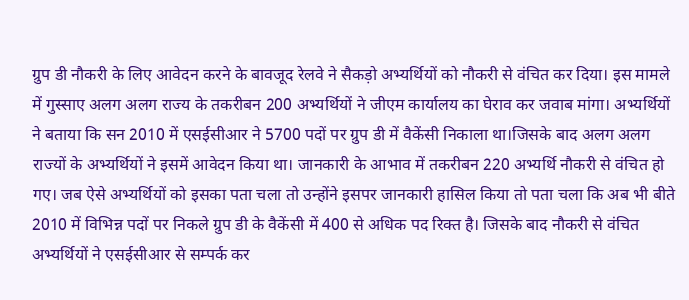ग्रुप डी नौकरी के लिए आवेदन करने के बावजूद रेलवे ने सैकड़ो अभ्यर्थियों को नौकरी से वंचित कर दिया। इस मामले में गुस्साए अलग अलग राज्य के तकरीबन 200 अभ्यर्थियों ने जीएम कार्यालय का घेराव कर जवाब मांगा। अभ्यर्थियों ने बताया कि सन 2010 में एसईसीआर ने 5700 पदों पर ग्रुप डी में वैकेंसी निकाला था।जिसके बाद अलग अलग राज्यों के अभ्यर्थियों ने इसमें आवेदन किया था। जानकारी के आभाव में तकरीबन 220 अभ्यर्थि नौकरी से वंचित हो गए। जब ऐसे अभ्यर्थियों को इसका पता चला तो उन्होंने इसपर जानकारी हासिल किया तो पता चला कि अब भी बीते 2010 में विभिन्न पदों पर निकले ग्रुप डी के वैकेंसी में 400 से अधिक पद रिक्त है। जिसके बाद नौकरी से वंचित अभ्यर्थियों ने एसईसीआर से सम्पर्क कर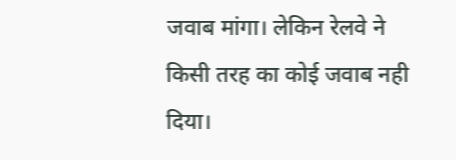जवाब मांगा। लेकिन रेलवे ने किसी तरह का कोई जवाब नही दिया।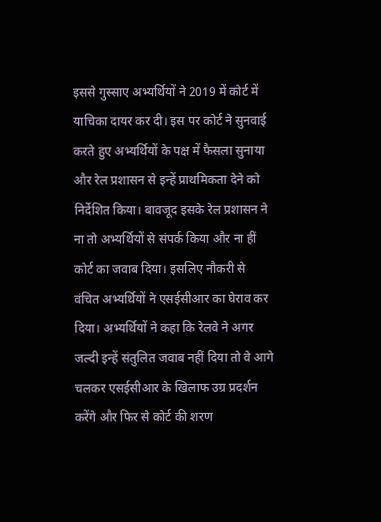इससे गुस्साए अभ्यर्थियों ने 2019 में कोर्ट में याचिका दायर कर दी। इस पर कोर्ट ने सुनवाई करते हुए अभ्यर्थियों के पक्ष में फैसला सुनाया और रेल प्रशासन से इन्हें प्राथमिकता देने को निर्देशित किया। बावजूद इसके रेल प्रशासन ने ना तो अभ्यर्थियों से संपर्क किया और ना हीं कोर्ट का जवाब दिया। इसलिए नौकरी से वंचित अभ्यर्थियों ने एसईसीआर का घेराव कर दिया। अभ्यर्थियों ने कहा कि रेलवे ने अगर जल्दी इन्हें संतुलित जवाब नहीं दिया तो वे आगे चलकर एसईसीआर के खिलाफ उग्र प्रदर्शन करेंगे और फिर से कोर्ट की शरण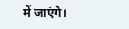में जाएंगे।